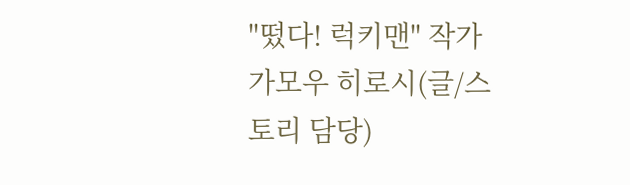"떴다! 럭키맨" 작가 가모우 히로시(글/스토리 담당)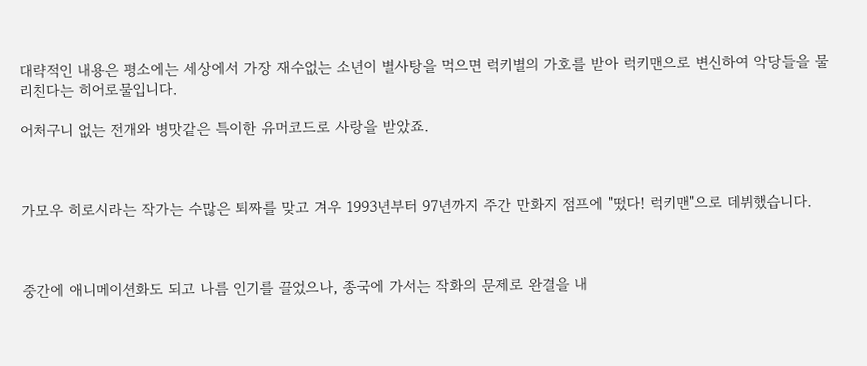대략적인 내용은 평소에는 세상에서 가장 재수없는 소년이 별사탕을 먹으면 럭키별의 가호를 받아 럭키맨으로 변신하여 악당들을 물리친다는 히어로물입니다.

어처구니 없는 전개와 병맛같은 특이한 유머코드로 사랑을 받았죠.



가모우 히로시라는 작가는 수많은 퇴짜를 맞고 겨우 1993년부터 97년까지 주간 만화지 점프에 "떴다! 럭키맨"으로 데뷔했습니다.



중간에 애니메이션화도 되고 나름 인기를 끌었으나, 종국에 가서는 작화의 문제로 완결을 내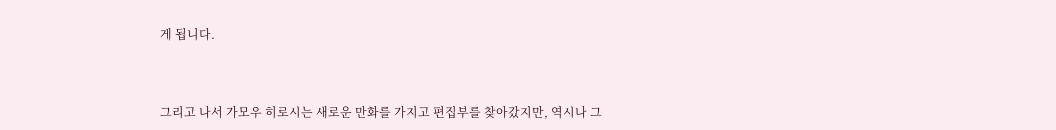게 됩니다.



그리고 나서 가모우 히로시는 새로운 만화를 가지고 편집부를 찾아갔지만, 역시나 그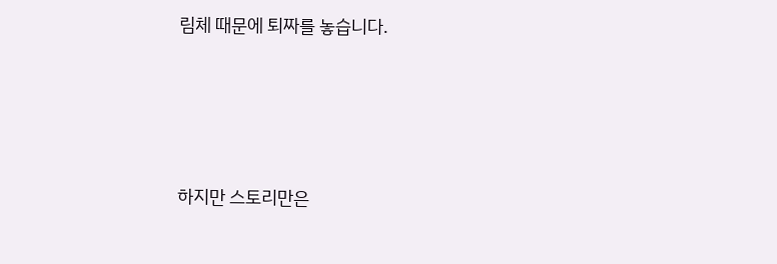림체 때문에 퇴짜를 놓습니다.





하지만 스토리만은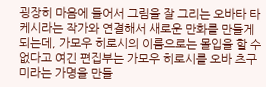굉장히 마음에 들어서 그림을 잘 그리는 오바타 타케시라는 작가와 연결해서 새로운 만화를 만들게 되는데, 가모우 히로시의 이름으로는 몰입을 할 수 없다고 여긴 편집부는 가모우 히로시를 오바 츠구미라는 가명을 만들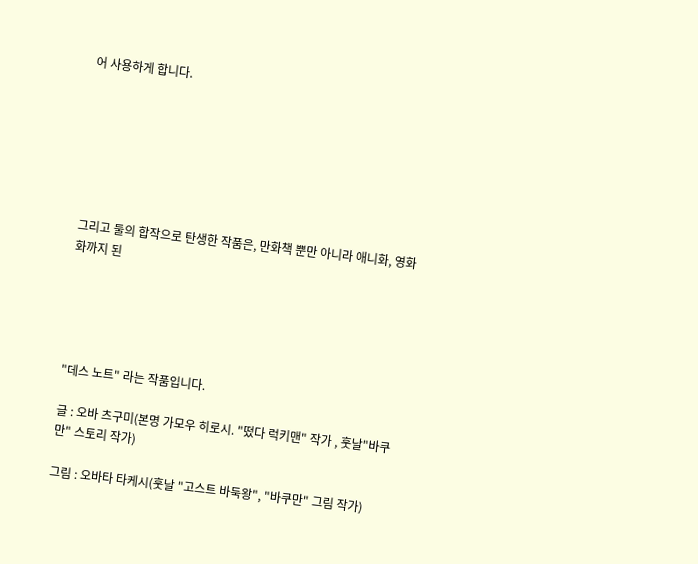어 사용하게 합니다.







그리고 둘의 합작으로 탄생한 작품은, 만화책 뿐만 아니라 애니화, 영화화까지 된





"데스 노트" 라는 작품입니다.

글 : 오바 츠구미(본명 가모우 히로시. "떴다 럭키맨" 작가 , 훗날"바쿠만" 스토리 작가)

그림 : 오바타 타케시(훗날 "고스트 바둑왕", "바쿠만" 그림 작가)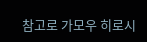참고로 가모우 히로시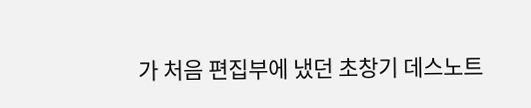가 처음 편집부에 냈던 초창기 데스노트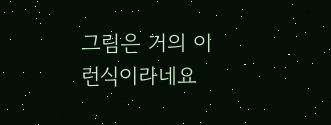그림은 거의 이런식이라네요